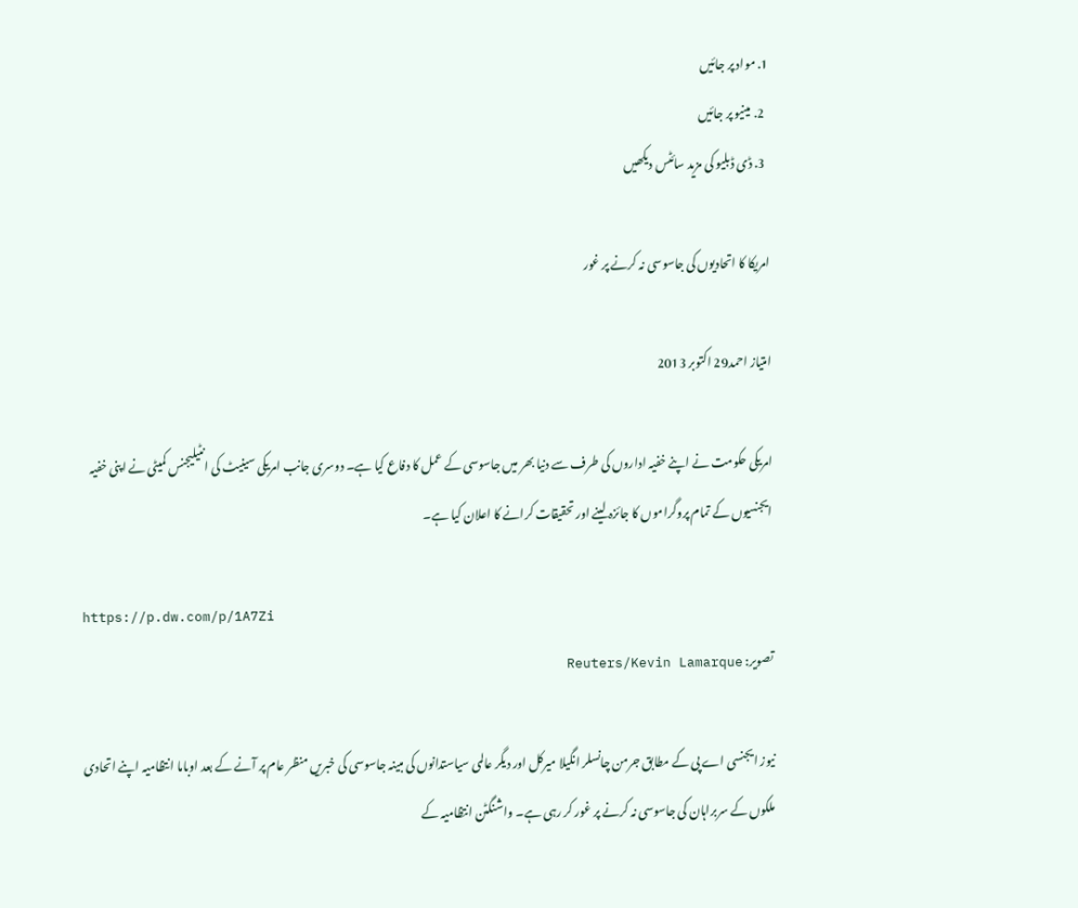1. مواد پر جائیں
  2. مینیو پر جائیں
  3. ڈی ڈبلیو کی مزید سائٹس دیکھیں

امریکا کا اتحادیوں کی جاسوسی نہ کرنے پر غور

امتیاز احمد29 اکتوبر 2013

امریکی حکومت نے اپنے خفیہ اداروں کی طرف سے دنیا بھر میں جاسوسی کے عمل کا دفاع کیا ہے۔ دوسری جانب امریکی سینیٹ کی انٹیلیجنس کمیٹی نے اپنی خفیہ ایجنسیوں کے تمام پروگراموں کا جائزہ لینے اور تحقیقات کرانے کا اعلان کیا ہے۔

https://p.dw.com/p/1A7Zi
تصویر: Reuters/Kevin Lamarque

نیوز ایجنسی اے پی کے مطابق جرمن چانسلر انگیلا میرکل اور دیگر عالمی سیاستدانوں کی مبینہ جاسوسی کی خبریں منظر عام پر آنے کے بعد اوباما انتظامیہ اپنے اتحادی ملکوں کے سربراہان کی جاسوسی نہ کرنے پر غور کر رہی ہے۔ واشنگٹن انتظامیہ کے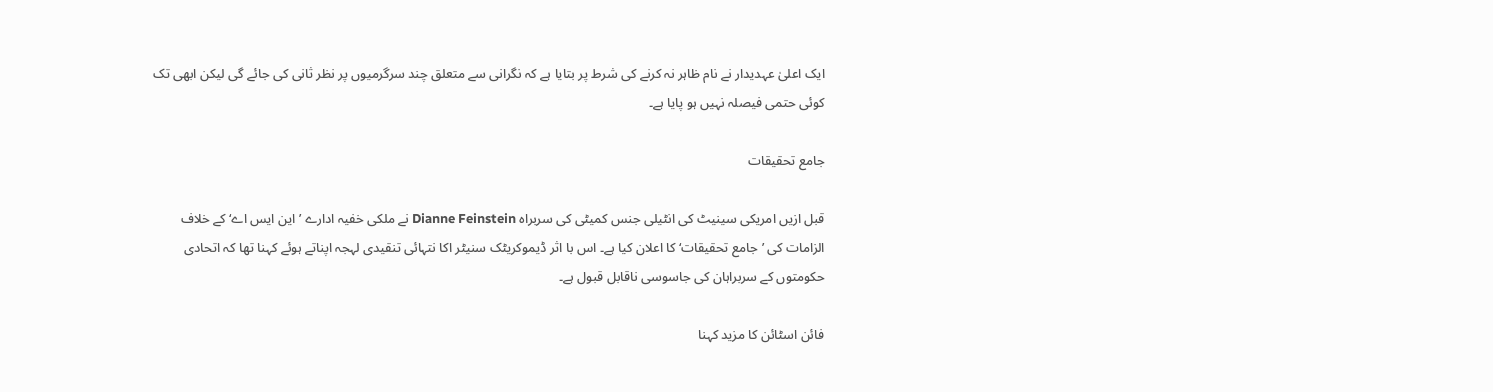ایک اعلیٰ عہدیدار نے نام ظاہر نہ کرنے کی شرط پر بتایا ہے کہ نگرانی سے متعلق چند سرگرمیوں پر نظر ثانی کی جائے گی لیکن ابھی تک کوئی حتمی فیصلہ نہیں ہو پایا ہے۔

جامع تحقیقات

قبل ازیں امریکی سینیٹ کی انٹیلی جنس کمیٹی کی سربراہ Dianne Feinstein نے ملکی خفیہ ادارے ’این ایس اے‘ کے خلاف الزامات کی ’جامع تحقیقات‘ کا اعلان کیا ہے۔ اس با اثر ڈیموکریٹک سنیٹر اکا نتہائی تنقیدی لہجہ اپناتے ہوئے کہنا تھا کہ اتحادی حکومتوں کے سربراہان کی جاسوسی ناقابل قبول ہے۔

فائن اسٹائن کا مزید کہنا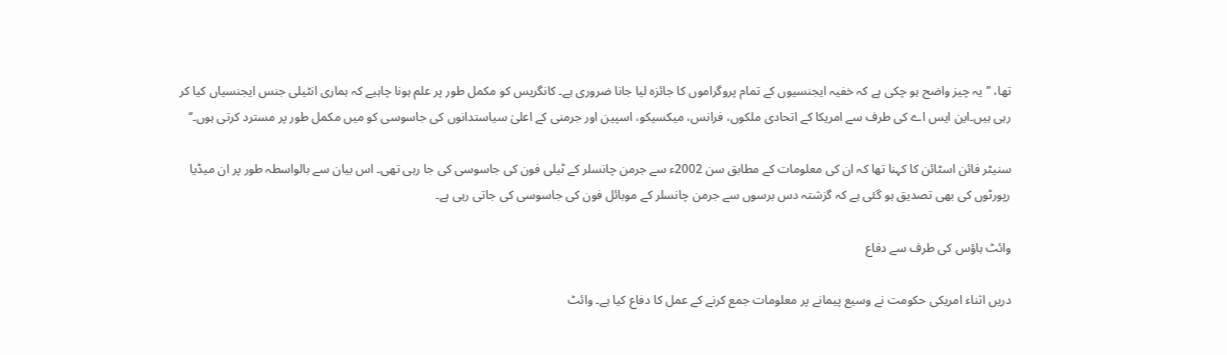تھا، ’’یہ چیز واضح ہو چکی ہے کہ خفیہ ایجنسیوں کے تمام پروگراموں کا جائزہ لیا جانا ضروری ہے۔ کانگریس کو مکمل طور پر علم ہونا چاہیے کہ ہماری انٹیلی جنس ایجنسیاں کیا کر رہی ہیں۔این ایس اے کی طرف سے امریکا کے اتحادی ملکوں، فرانس، میکسیکو، اسپین اور جرمنی کے اعلیٰ سیاستدانوں کی جاسوسی کو میں مکمل طور پر مسترد کرتی ہوں۔‘‘

سنیٹر فائن اسٹائن کا کہنا تھا کہ ان کی معلومات کے مطابق سن 2002ء سے جرمن چانسلر کے ٹیلی فون کی جاسوسی کی جا رہی تھی۔ اس بیان سے بالواسطہ طور پر ان میڈیا رپورٹوں کی بھی تصدیق ہو گئی ہے کہ گزشتہ دس برسوں سے جرمن چانسلر کے موبائل فون کی جاسوسی کی جاتی رہی ہے۔

وائٹ ہاؤس کی طرف سے دفاع

دریں اثناء امریکی حکومت نے وسیع پیمانے پر معلومات جمع کرنے کے عمل کا دفاع کیا ہے۔ وائٹ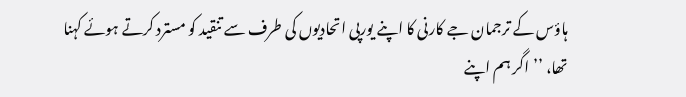ہاؤس کے ترجمان جے کارنی کا اپنے یورپی اتحادیوں کی طرف سے تنقید کو مسترد کرتے ہوئے کہنا تھا، ’’اگر ہم اپنے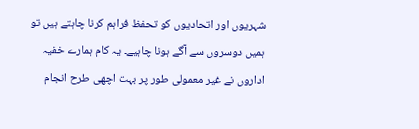شہریوں اور اتحادیوں کو تحفظ فراہم کرنا چاہتے ہیں تو ہمیں دوسروں سے آگے ہونا چاہیے۔ یہ کام ہمارے خفیہ اداروں نے غیر معمولی طور پر بہت اچھی طرح انجام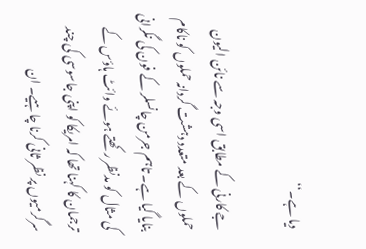دیا ہے۔‘‘

جے کارنی کے مطابق اسی وجہ سے نائن الیون حملوں کے بعد متعدد دہشت گردانہ حملوں کو ناکام بنایا گیا ہے۔ تاہم جرمن چانسلر کے فون کی نگرانی کی مثال کو مدنظر رکھتے ہوئے وائٹ ہاؤس کے ترجمان کا کہنا تھا کہ امریکا کو اپنی جاسوسی کی چند سرگرمیوں پر نظر ثانی کرنا چاہیے۔ ان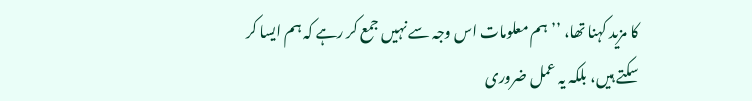کا مزید کہنا تھا، ’’ہم معلومات اس وجہ سے نہیں جمع کر رہے کہ ہم ایسا کر سکتے ہیں، بلکہ یہ عمل ضروری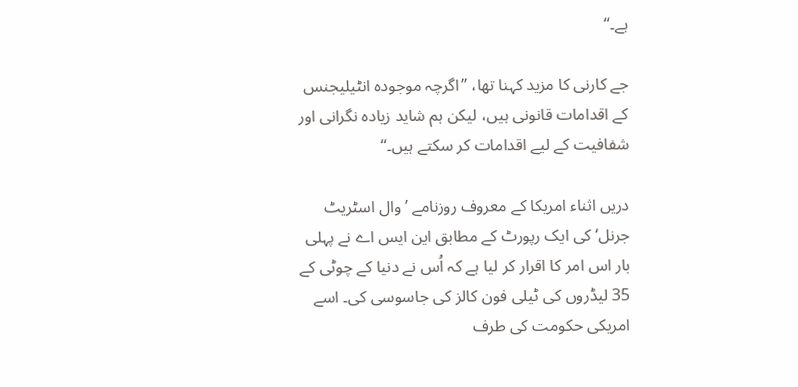ہے۔‘‘

جے کارنی کا مزید کہنا تھا، ’’اگرچہ موجودہ انٹیلیجنس کے اقدامات قانونی ہیں، لیکن ہم شاید زیادہ نگرانی اور شفافیت کے لیے اقدامات کر سکتے ہیں۔‘‘

دریں اثناء امریکا کے معروف روزنامے ’وال اسٹریٹ جرنل‘ کی ایک رپورٹ کے مطابق این ایس اے نے پہلی بار اس امر کا اقرار کر لیا ہے کہ اُس نے دنیا کے چوٹی کے 35 لیڈروں کی ٹیلی فون کالز کی جاسوسی کی۔ اسے امریکی حکومت کی طرف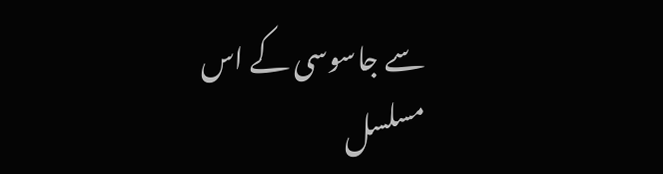سے جاسوسی کے اس مسلسل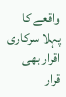واقعے کا پہلا سرکاری اقرار بھی قرار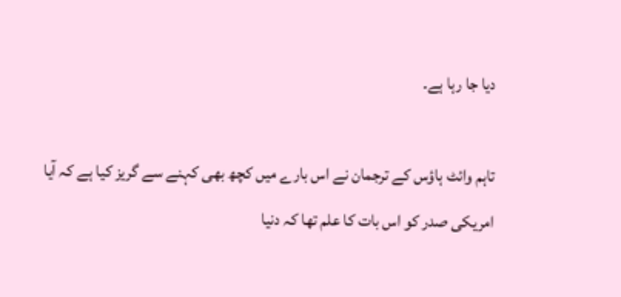دیا جا رہا ہے۔

تاہم وائٹ ہاؤس کے ترجمان نے اس بارے میں کچھ بھی کہنے سے گریز کیا ہے کہ آیا امریکی صدر کو اس بات کا علم تھا کہ دنیا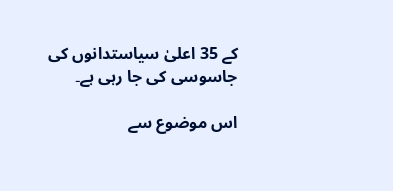کے 35 اعلیٰ سیاستدانوں کی جاسوسی کی جا رہی ہے۔

اس موضوع سے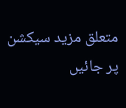متعلق مزید سیکشن پر جائیں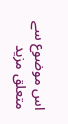اس موضوع سے متعلق مزید